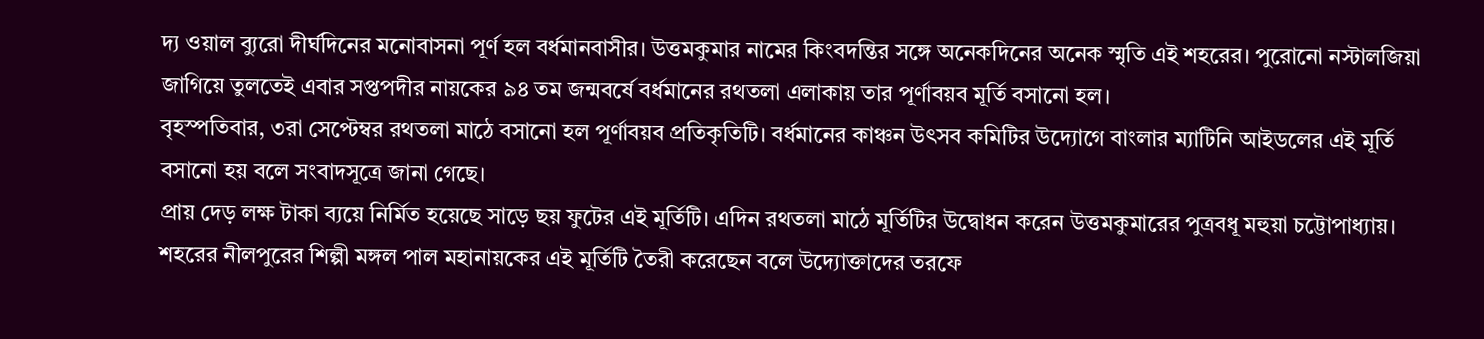দ্য ওয়াল ব্যুরো দীর্ঘদিনের মনোবাসনা পূর্ণ হল বর্ধমানবাসীর। উত্তমকুমার নামের কিংবদন্তির সঙ্গে অনেকদিনের অনেক স্মৃতি এই শহরের। পুরোনো নস্টালজিয়া জাগিয়ে তুলতেই এবার সপ্তপদীর নায়কের ৯৪ তম জন্মবর্ষে বর্ধমানের রথতলা এলাকায় তার পূর্ণাবয়ব মূর্তি বসানো হল।
বৃহস্পতিবার, ৩রা সেপ্টেম্বর রথতলা মাঠে বসানো হল পূর্ণাবয়ব প্রতিকৃতিটি। বর্ধমানের কাঞ্চন উৎসব কমিটির উদ্যোগে বাংলার ম্যাটিনি আইডলের এই মূর্তি বসানো হয় বলে সংবাদসূত্রে জানা গেছে।
প্রায় দেড় লক্ষ টাকা ব্যয়ে নির্মিত হয়েছে সাড়ে ছয় ফুটের এই মূর্তিটি। এদিন রথতলা মাঠে মূর্তিটির উদ্বোধন করেন উত্তমকুমারের পুত্রবধূ মহুয়া চট্টোপাধ্যায়। শহরের নীলপুরের শিল্পী মঙ্গল পাল মহানায়কের এই মূর্তিটি তৈরী করেছেন বলে উদ্যোক্তাদের তরফে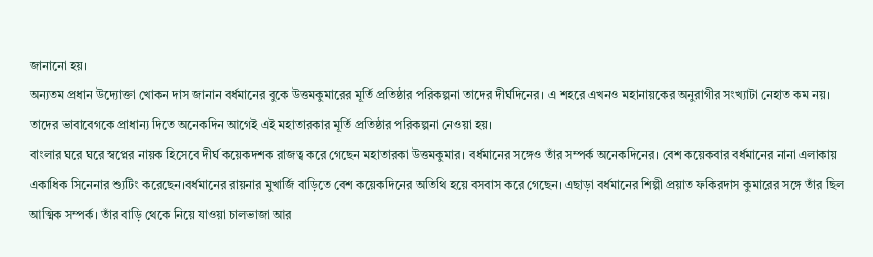জানানো হয়।
অন্যতম প্রধান উদ্যোক্তা খোকন দাস জানান বর্ধমানের বুকে উত্তমকুমারের মূর্তি প্রতিষ্ঠার পরিকল্পনা তাদের দীর্ঘদিনের। এ শহরে এখনও মহানায়কের অনুরাগীর সংখ্যাটা নেহাত কম নয়। তাদের ভাবাবেগকে প্রাধান্য দিতে অনেকদিন আগেই এই মহাতারকার মূর্তি প্রতিষ্ঠার পরিকল্পনা নেওয়া হয়।
বাংলার ঘরে ঘরে স্বপ্নের নায়ক হিসেবে দীর্ঘ কয়েকদশক রাজত্ব করে গেছেন মহাতারকা উত্তমকুমার। বর্ধমানের সঙ্গেও তাঁর সম্পর্ক অনেকদিনের। বেশ কয়েকবার বর্ধমানের নানা এলাকায় একাধিক সিনেনার শ্যুটিং করেছেন।বর্ধমানের রায়নার মুখার্জি বাড়িতে বেশ কয়েকদিনের অতিথি হয়ে বসবাস করে গেছেন। এছাড়া বর্ধমানের শিল্পী প্রয়াত ফকিরদাস কুমারের সঙ্গে তাঁর ছিল আত্মিক সম্পর্ক। তাঁর বাড়ি থেকে নিয়ে যাওয়া চালভাজা আর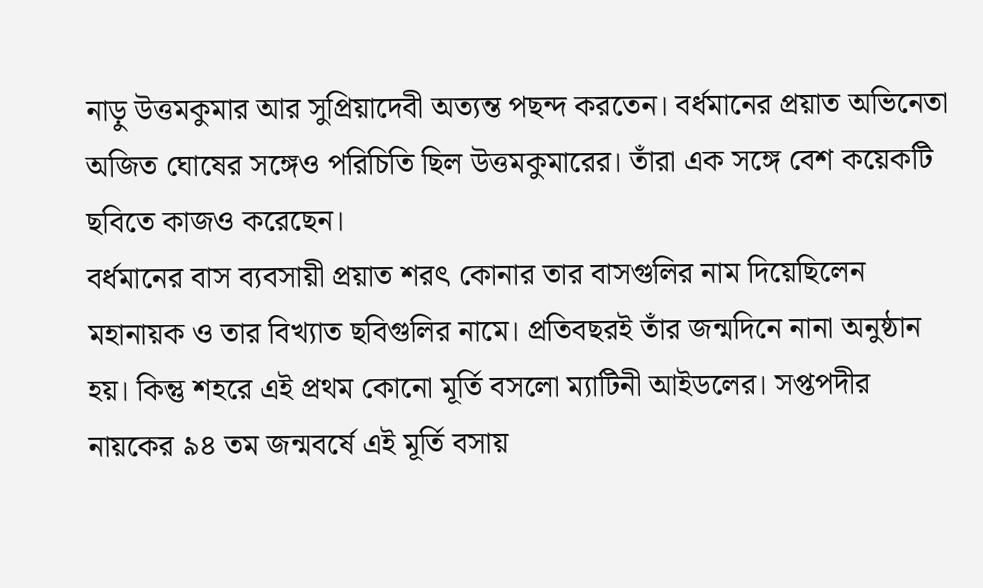নাড়ু উত্তমকুমার আর সুপ্রিয়াদেবী অত্যন্ত পছন্দ করতেন। বর্ধমানের প্রয়াত অভিনেতা অজিত ঘোষের সঙ্গেও পরিচিতি ছিল উত্তমকুমারের। তাঁরা এক সঙ্গে বেশ কয়েকটি ছবিতে কাজও করেছেন।
বর্ধমানের বাস ব্যবসায়ী প্রয়াত শরৎ কোনার তার বাসগুলির নাম দিয়েছিলেন মহানায়ক ও তার বিখ্যাত ছবিগুলির নামে। প্রতিবছরই তাঁর জন্মদিনে নানা অনুষ্ঠান হয়। কিন্তু শহরে এই প্রথম কোনো মূর্তি বসলো ম্যাটিনী আইডলের। সপ্তপদীর নায়কের ৯৪ তম জন্মবর্ষে এই মূর্তি বসায়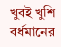খুবই খুশি বর্ধমানের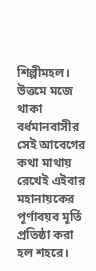শিল্পীমহল। উত্তমে মজে থাকা বর্ধমানবাসীর সেই আবেগের কথা মাথায় রেখেই এইবার মহানায়কের পূর্ণাবয়ব মূর্তি প্রতিষ্ঠা করা হল শহরে।